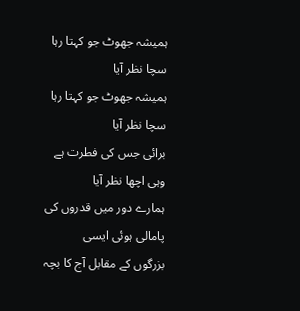ہمیشہ جھوٹ جو کہتا رہا سچا نظر آیا
ہمیشہ جھوٹ جو کہتا رہا سچا نظر آیا
برائی جس کی فطرت ہے وہی اچھا نظر آیا
ہمارے دور میں قدروں کی پامالی ہوئی ایسی
بزرگوں کے مقابل آج کا بچہ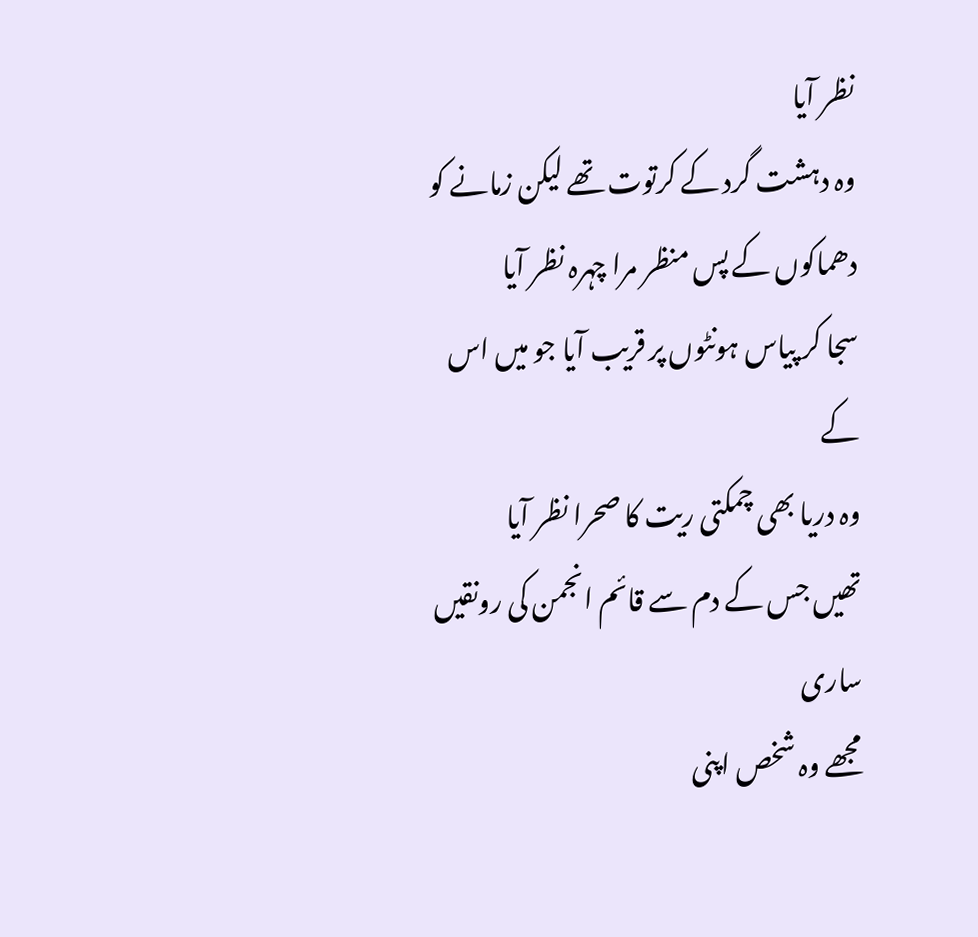نظر آیا
وہ دہشت گرد کے کرتوت تھے لیکن زمانے کو
دھماکوں کے پس منظر مرا چہرہ نظر آیا
سجا کر پیاس ہونٹوں پر قریب آیا جو میں اس کے
وہ دریا بھی چمکتی ریت کا صحرا نظر آیا
تھیں جس کے دم سے قائم انجمن کی رونقیں ساری
مجھے وہ شخص اپنی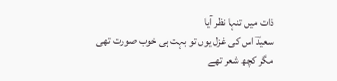ذات میں تنہا نظر آیا
سعیدؔ اس کی غزل یوں تو بہت ہی خوب صورت تھی
مگر کچھ شعر تھے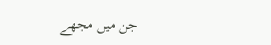جن میں مجھے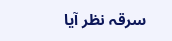سرقہ نظر آیا